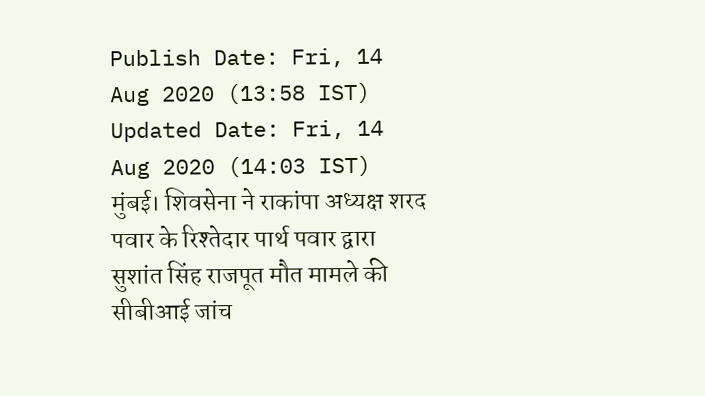Publish Date: Fri, 14 Aug 2020 (13:58 IST)
Updated Date: Fri, 14 Aug 2020 (14:03 IST)
मुंबई। शिवसेना ने राकांपा अध्यक्ष शरद पवार के रिश्तेदार पार्थ पवार द्वारा सुशांत सिंह राजपूत मौत मामले की सीबीआई जांच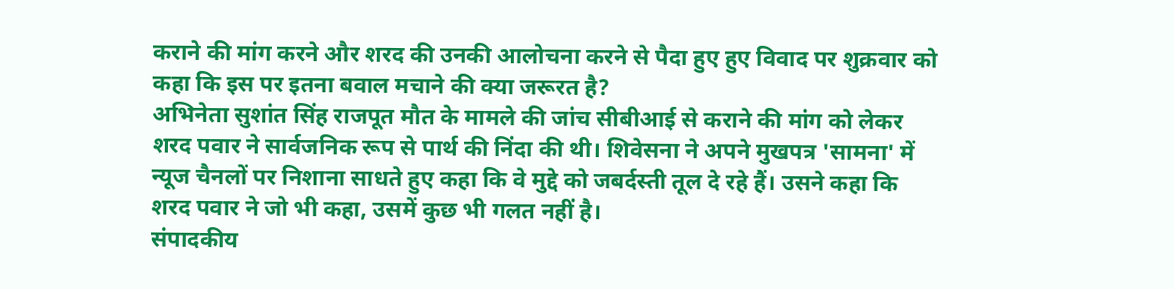कराने की मांग करने और शरद की उनकी आलोचना करने से पैदा हुए हुए विवाद पर शुक्रवार को कहा कि इस पर इतना बवाल मचाने की क्या जरूरत है?
अभिनेता सुशांत सिंह राजपूत मौत के मामले की जांच सीबीआई से कराने की मांग को लेकर शरद पवार ने सार्वजनिक रूप से पार्थ की निंदा की थी। शिवेसना ने अपने मुखपत्र 'सामना' में न्यूज चैनलों पर निशाना साधते हुए कहा कि वे मुद्दे को जबर्दस्ती तूल दे रहे हैं। उसने कहा कि शरद पवार ने जो भी कहा, उसमें कुछ भी गलत नहीं है।
संपादकीय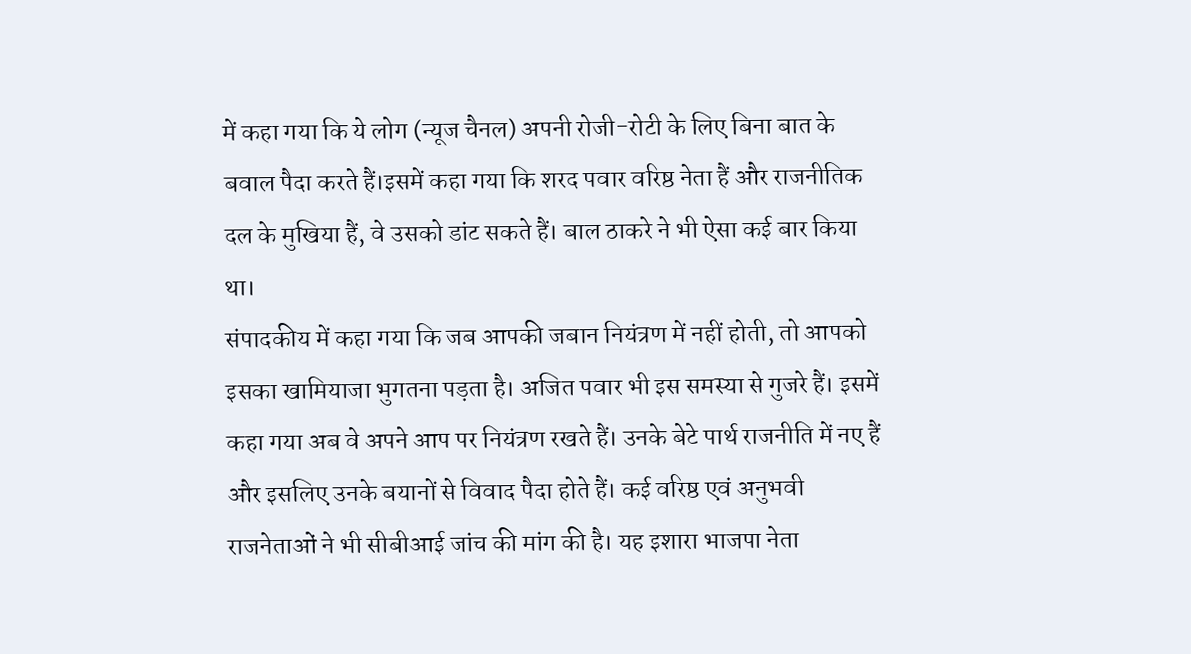में कहा गया कि ये लोग (न्यूज चैनल) अपनी रोजी-रोटी के लिए बिना बात के बवाल पैदा करते हैं।इसमें कहा गया कि शरद पवार वरिष्ठ नेता हैं और राजनीतिक दल के मुखिया हैं, वे उसको डांट सकते हैं। बाल ठाकरे ने भी ऐसा कई बार किया था।
संपादकीय में कहा गया कि जब आपकी जबान नियंत्रण में नहीं होती, तो आपको इसका खामियाजा भुगतना पड़ता है। अजित पवार भी इस समस्या से गुजरे हैं। इसमें कहा गया अब वे अपने आप पर नियंत्रण रखते हैं। उनके बेटे पार्थ राजनीति में नए हैं और इसलिए उनके बयानों से विवाद पैदा होते हैं। कई वरिष्ठ एवं अनुभवी राजनेताओं ने भी सीबीआई जांच की मांग की है। यह इशारा भाजपा नेता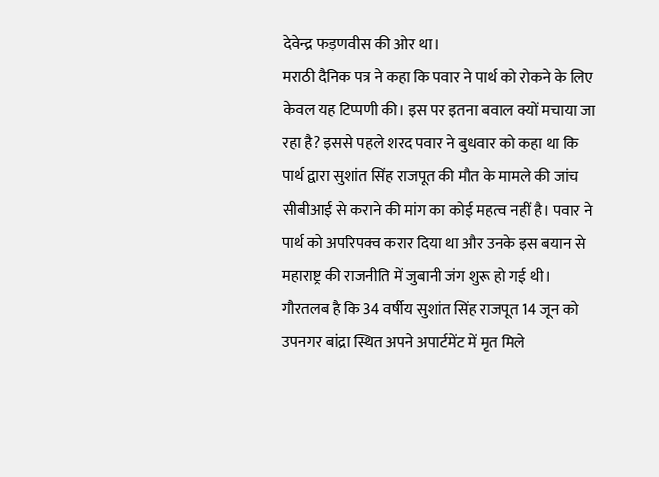देवेन्द्र फड़णवीस की ओर था।
मराठी दैनिक पत्र ने कहा कि पवार ने पार्थ को रोकने के लिए केवल यह टिप्पणी की। इस पर इतना बवाल क्यों मचाया जा रहा है? इससे पहले शरद पवार ने बुधवार को कहा था कि पार्थ द्वारा सुशांत सिंह राजपूत की मौत के मामले की जांच सीबीआई से कराने की मांग का कोई महत्व नहीं है। पवार ने पार्थ को अपरिपक्व करार दिया था और उनके इस बयान से महाराष्ट्र की राजनीति में जुबानी जंग शुरू हो गई थी।
गौरतलब है कि 34 वर्षीय सुशांत सिंह राजपूत 14 जून को उपनगर बांद्रा स्थित अपने अपार्टमेंट में मृत मिले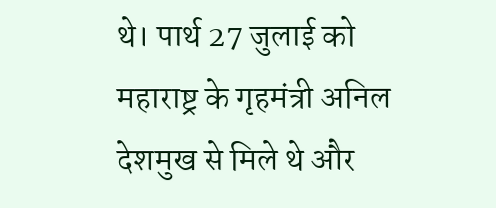थे। पार्थ 27 जुलाई को महाराष्ट्र के गृहमंत्री अनिल देशमुख से मिले थे और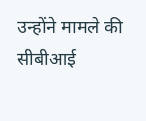उन्होंने मामले की सीबीआई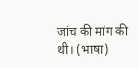जांच की मांग की थी। (भाषा)